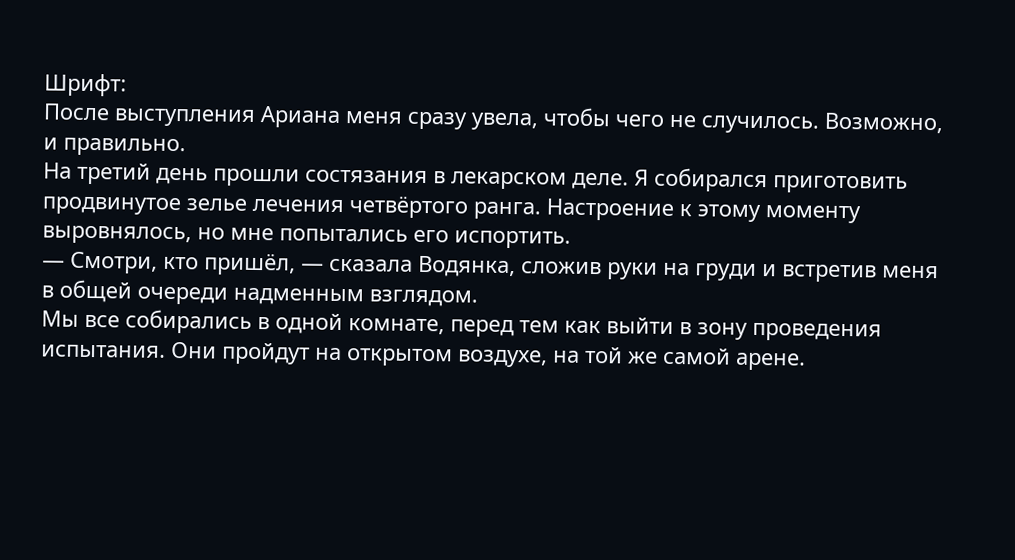Шрифт:
После выступления Ариана меня сразу увела, чтобы чего не случилось. Возможно, и правильно.
На третий день прошли состязания в лекарском деле. Я собирался приготовить продвинутое зелье лечения четвёртого ранга. Настроение к этому моменту выровнялось, но мне попытались его испортить.
— Смотри, кто пришёл, — сказала Водянка, сложив руки на груди и встретив меня в общей очереди надменным взглядом.
Мы все собирались в одной комнате, перед тем как выйти в зону проведения испытания. Они пройдут на открытом воздухе, на той же самой арене.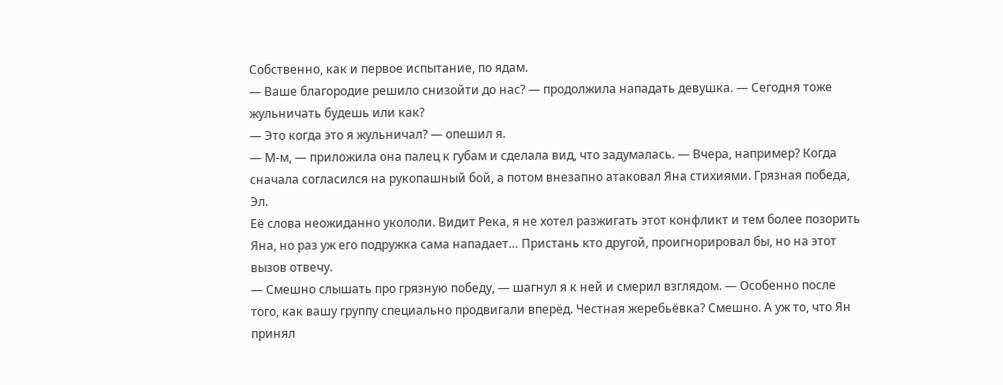Собственно, как и первое испытание, по ядам.
— Ваше благородие решило снизойти до нас? — продолжила нападать девушка. — Сегодня тоже жульничать будешь или как?
— Это когда это я жульничал? — опешил я.
— М-м, — приложила она палец к губам и сделала вид, что задумалась. — Вчера, например? Когда сначала согласился на рукопашный бой, а потом внезапно атаковал Яна стихиями. Грязная победа, Эл.
Её слова неожиданно укололи. Видит Река, я не хотел разжигать этот конфликт и тем более позорить Яна, но раз уж его подружка сама нападает… Пристань кто другой, проигнорировал бы, но на этот вызов отвечу.
— Смешно слышать про грязную победу, — шагнул я к ней и смерил взглядом. — Особенно после того, как вашу группу специально продвигали вперёд. Честная жеребьёвка? Смешно. А уж то, что Ян принял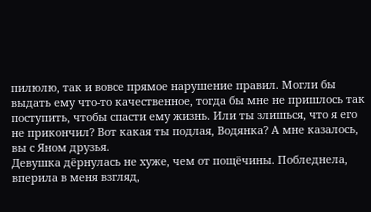пилюлю, так и вовсе прямое нарушение правил. Могли бы выдать ему что-то качественное, тогда бы мне не пришлось так поступить, чтобы спасти ему жизнь. Или ты злишься, что я его не прикончил? Вот какая ты подлая, Водянка? А мне казалось, вы с Яном друзья.
Девушка дёрнулась не хуже, чем от пощёчины. Побледнела, вперила в меня взгляд,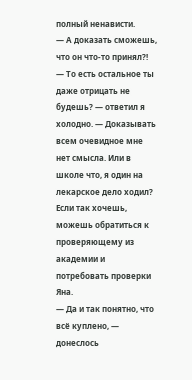полный ненависти.
— А доказать сможешь, что он что-то принял?!
— То есть остальное ты даже отрицать не будешь? — ответил я холодно. — Доказывать всем очевидное мне нет смысла. Или в школе что, я один на лекарское дело ходил? Если так хочешь, можешь обратиться к проверяющему из академии и потребовать проверки Яна.
— Да и так понятно, что всё куплено, — донеслось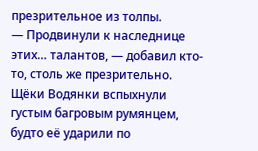презрительное из толпы.
— Продвинули к наследнице этих… талантов, — добавил кто-то, столь же презрительно.
Щёки Водянки вспыхнули густым багровым румянцем, будто её ударили по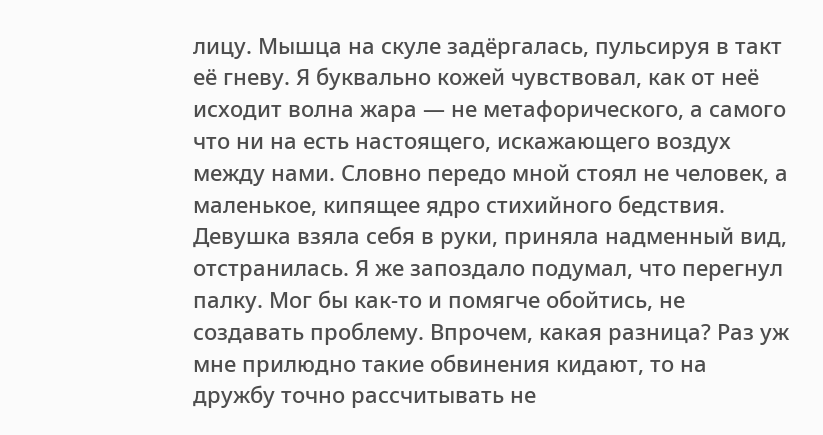лицу. Мышца на скуле задёргалась, пульсируя в такт её гневу. Я буквально кожей чувствовал, как от неё исходит волна жара — не метафорического, а самого что ни на есть настоящего, искажающего воздух между нами. Словно передо мной стоял не человек, а маленькое, кипящее ядро стихийного бедствия.
Девушка взяла себя в руки, приняла надменный вид, отстранилась. Я же запоздало подумал, что перегнул палку. Мог бы как-то и помягче обойтись, не создавать проблему. Впрочем, какая разница? Раз уж мне прилюдно такие обвинения кидают, то на дружбу точно рассчитывать не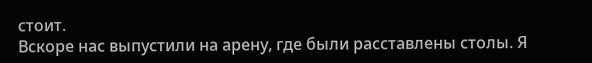стоит.
Вскоре нас выпустили на арену, где были расставлены столы. Я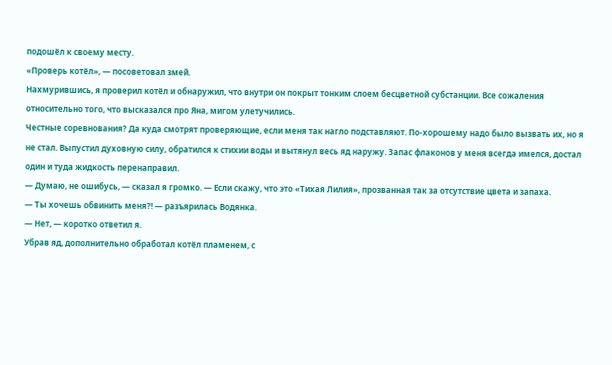подошёл к своему месту.
«Проверь котёл», — посоветовал змей.
Нахмурившись, я проверил котёл и обнаружил, что внутри он покрыт тонким слоем бесцветной субстанции. Все сожаления относительно того, что высказался про Яна, мигом улетучились.
Честные соревнования? Да куда смотрят проверяющие, если меня так нагло подставляют. По-хорошему надо было вызвать их, но я не стал. Выпустил духовную силу, обратился к стихии воды и вытянул весь яд наружу. Запас флаконов у меня всегда имелся, достал один и туда жидкость перенаправил.
— Думаю, не ошибусь, — сказал я громко. — Если скажу, что это «Тихая Лилия», прозванная так за отсутствие цвета и запаха.
— Ты хочешь обвинить меня?! — разъярилась Водянка.
— Нет, — коротко ответил я.
Убрав яд, дополнительно обработал котёл пламенем, с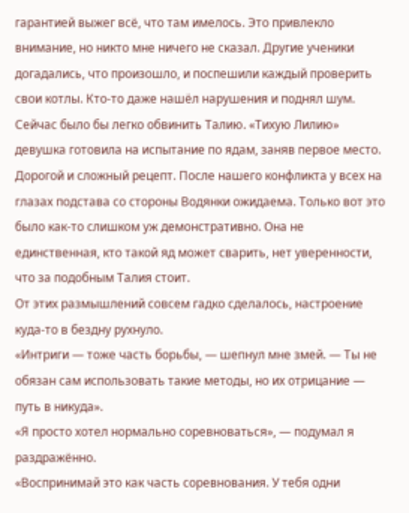гарантией выжег всё, что там имелось. Это привлекло внимание, но никто мне ничего не сказал. Другие ученики догадались, что произошло, и поспешили каждый проверить свои котлы. Кто-то даже нашёл нарушения и поднял шум.
Сейчас было бы легко обвинить Талию. «Тихую Лилию» девушка готовила на испытание по ядам, заняв первое место. Дорогой и сложный рецепт. После нашего конфликта у всех на глазах подстава со стороны Водянки ожидаема. Только вот это было как-то слишком уж демонстративно. Она не единственная, кто такой яд может сварить, нет уверенности, что за подобным Талия стоит.
От этих размышлений совсем гадко сделалось, настроение куда-то в бездну рухнуло.
«Интриги — тоже часть борьбы, — шепнул мне змей. — Ты не обязан сам использовать такие методы, но их отрицание — путь в никуда».
«Я просто хотел нормально соревноваться», — подумал я раздражённо.
«Воспринимай это как часть соревнования. У тебя одни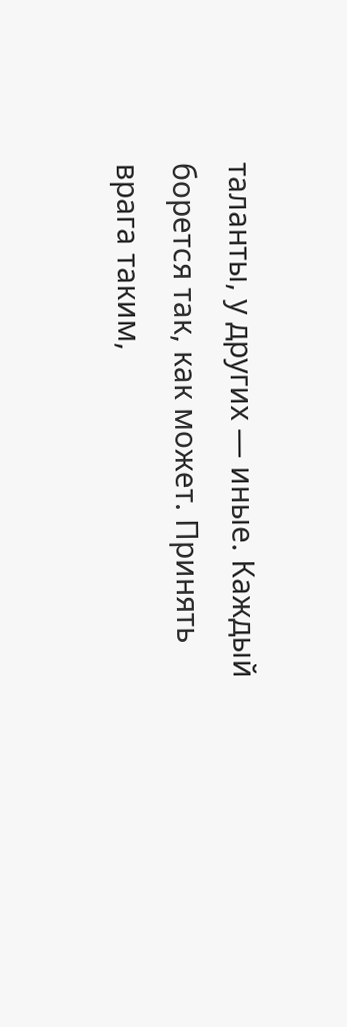таланты, у других — иные. Каждый борется так, как может. Принять врага таким,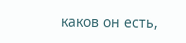каков он есть,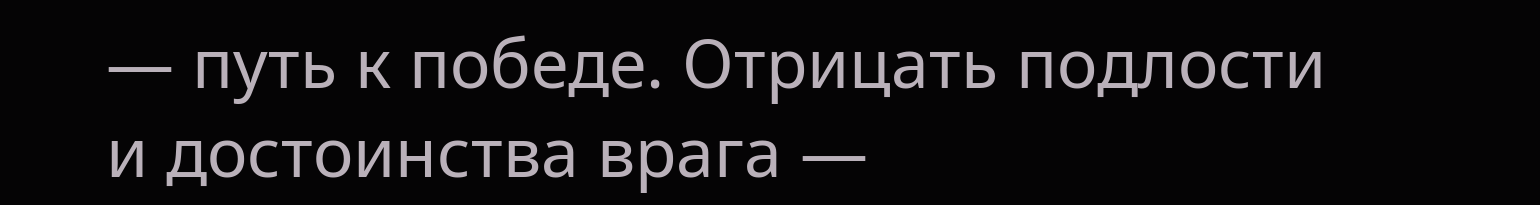— путь к победе. Отрицать подлости и достоинства врага —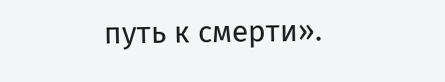путь к смерти».